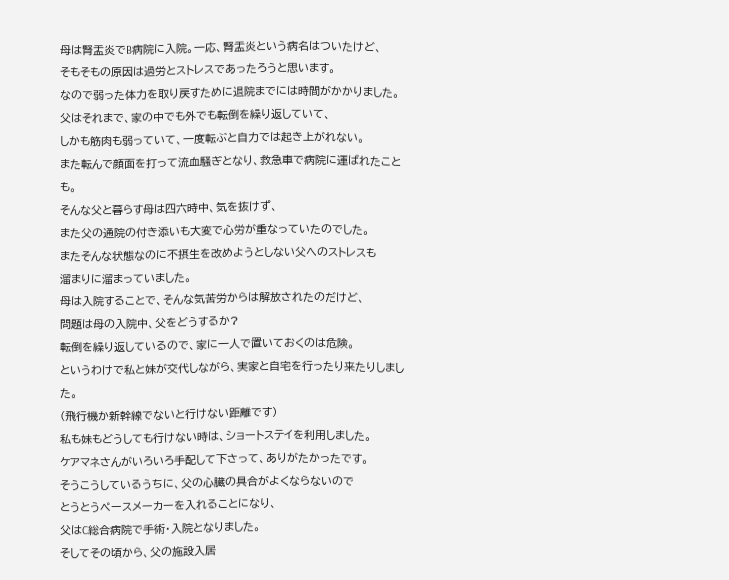母は腎盂炎でB病院に入院。一応、腎盂炎という病名はついたけど、
そもそもの原因は過労とストレスであったろうと思います。
なので弱った体力を取り戻すために退院までには時間がかかりました。
父はそれまで、家の中でも外でも転倒を繰り返していて、
しかも筋肉も弱っていて、一度転ぶと自力では起き上がれない。
また転んで顔面を打って流血騒ぎとなり、救急車で病院に運ばれたことも。
そんな父と暮らす母は四六時中、気を抜けず、
また父の通院の付き添いも大変で心労が重なっていたのでした。
またそんな状態なのに不摂生を改めようとしない父へのストレスも
溜まりに溜まっていました。
母は入院することで、そんな気苦労からは解放されたのだけど、
問題は母の入院中、父をどうするか?
転倒を繰り返しているので、家に一人で置いておくのは危険。
というわけで私と妹が交代しながら、実家と自宅を行ったり来たりしました。
(飛行機か新幹線でないと行けない距離です)
私も妹もどうしても行けない時は、ショートステイを利用しました。
ケアマネさんがいろいろ手配して下さって、ありがたかったです。
そうこうしているうちに、父の心臓の具合がよくならないので
とうとうペースメーカーを入れることになり、
父はC総合病院で手術・入院となりました。
そしてその頃から、父の施設入居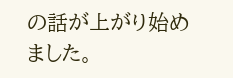の話が上がり始めました。